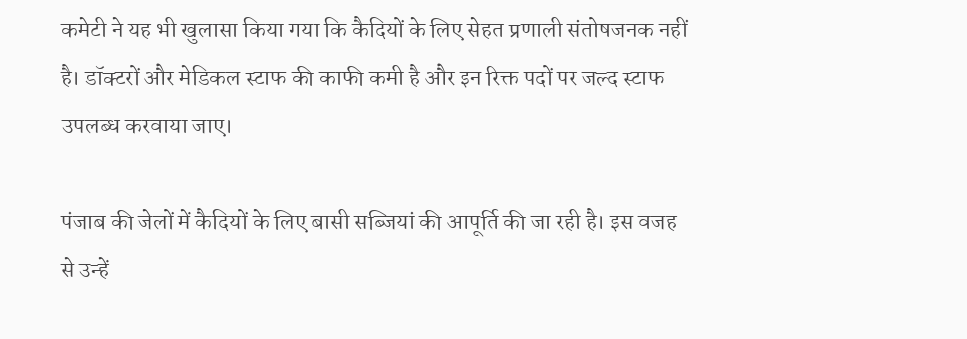कमेटी ने यह भी खुलासा किया गया कि कैदियों के लिए सेहत प्रणाली संतोषजनक नहीं है। डॉक्टरों और मेडिकल स्टाफ की काफी कमी है और इन रिक्त पदों पर जल्द स्टाफ उपलब्ध करवाया जाए।

पंजाब की जेलों में कैदियों के लिए बासी सब्जियां की आपूर्ति की जा रही है। इस वजह से उन्हें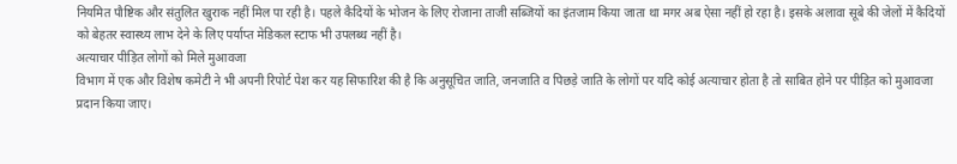नियमित पौष्टिक और संतुलित खुराक नहीं मिल पा रही है। पहले कैदियों के भोजन के लिए रोजाना ताजी सब्जियों का इंतजाम किया जाता था मगर अब ऐसा नहीं हो रहा है। इसके अलावा सूबे की जेलों में कैदियों को बेहतर स्वास्थ्य लाभ देने के लिए पर्याप्त मेडिकल स्टाफ भी उपलब्ध नहीं है।
अत्याचार पीड़ित लोगों को मिले मुआवजा
विभाग में एक और विशेष कमेटी ने भी अपनी रिपोर्ट पेश कर यह सिफारिश की है कि अनुसूचित जाति, जनजाति व पिछड़े जाति के लोगों पर यदि कोई अत्याचार होता है तो साबित होने पर पीड़ित को मुआवजा प्रदान किया जाए।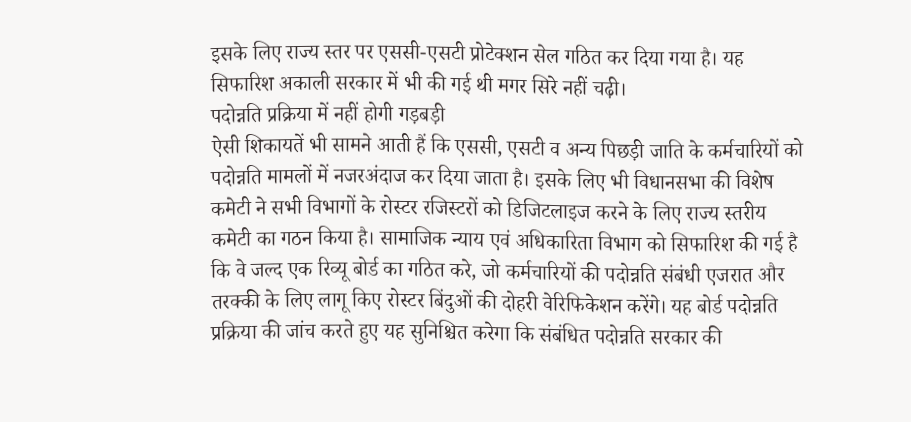इसके लिए राज्य स्तर पर एससी-एसटी प्रोटेक्शन सेल गठित कर दिया गया है। यह सिफारिश अकाली सरकार में भी की गई थी मगर सिरे नहीं चढ़ी।
पदोन्नति प्रक्रिया में नहीं होगी गड़बड़ी
ऐसी शिकायतें भी सामने आती हैं कि एससी, एसटी व अन्य पिछड़ी जाति के कर्मचारियों को पदोन्नति मामलों में नजरअंदाज कर दिया जाता है। इसके लिए भी विधानसभा की विशेष कमेटी ने सभी विभागों के रोस्टर रजिस्टरों को डिजिटलाइज करने के लिए राज्य स्तरीय कमेटी का गठन किया है। सामाजिक न्याय एवं अधिकारिता विभाग को सिफारिश की गई है कि वे जल्द एक रिव्यू बोर्ड का गठित करे, जो कर्मचारियों की पदोन्नति संबंधी एजरात और तरक्की के लिए लागू किए रोस्टर बिंदुओं की दोहरी वेरिफिकेशन करेंगे। यह बोर्ड पदोन्नति प्रक्रिया की जांच करते हुए यह सुनिश्चित करेगा कि संबंधित पदोन्नति सरकार की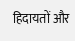हिदायतों और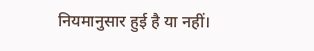नियमानुसार हुई है या नहीं।